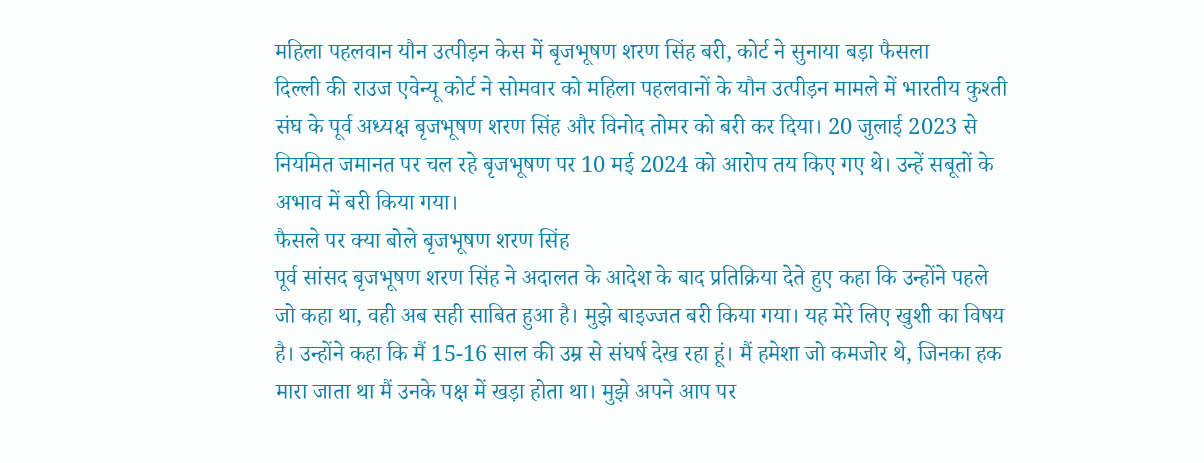महिला पहलवान यौन उत्पीड़न केस में बृजभूषण शरण सिंह बरी, कोर्ट ने सुनाया बड़ा फैसला
दिल्ली की राउज एवेन्यू कोर्ट ने सोमवार को महिला पहलवानों के यौन उत्पीड़न मामले में भारतीय कुश्ती संघ के पूर्व अध्यक्ष बृजभूषण शरण सिंह और विनोद तोमर को बरी कर दिया। 20 जुलाई 2023 से नियमित जमानत पर चल रहे बृजभूषण पर 10 मई 2024 को आरोप तय किए गए थे। उन्हें सबूतों के अभाव में बरी किया गया।
फैसले पर क्या बोले बृजभूषण शरण सिंह
पूर्व सांसद बृजभूषण शरण सिंह ने अदालत के आदेश के बाद प्रतिक्रिया देते हुए कहा कि उन्होंने पहले जो कहा था, वही अब सही साबित हुआ है। मुझे बाइज्जत बरी किया गया। यह मेरे लिए खुशी का विषय है। उन्होंने कहा कि मैं 15-16 साल की उम्र से संघर्ष देख रहा हूं। मैं हमेशा जो कमजोर थे, जिनका हक मारा जाता था मैं उनके पक्ष में खड़ा होता था। मुझे अपने आप पर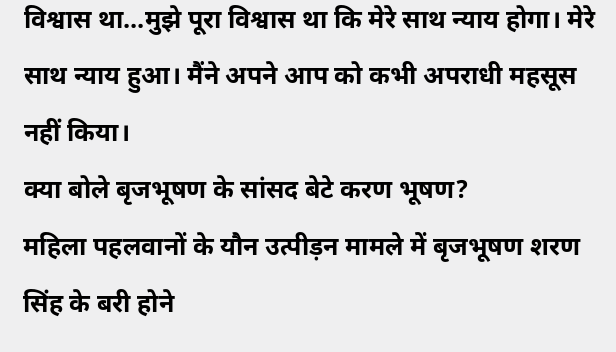विश्वास था...मुझे पूरा विश्वास था कि मेरे साथ न्याय होगा। मेरे साथ न्याय हुआ। मैंने अपने आप को कभी अपराधी महसूस नहीं किया।
क्या बोले बृजभूषण के सांसद बेटे करण भूषण?
महिला पहलवानों के यौन उत्पीड़न मामले में बृजभूषण शरण सिंह के बरी होने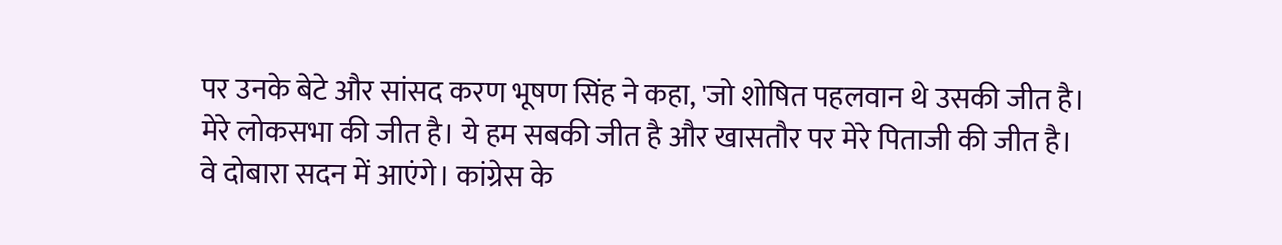पर उनके बेटे और सांसद करण भूषण सिंह ने कहा, 'जो शोषित पहलवान थे उसकी जीत है। मेरे लोकसभा की जीत है। ये हम सबकी जीत है और खासतौर पर मेरे पिताजी की जीत है। वे दोबारा सदन में आएंगे। कांग्रेस के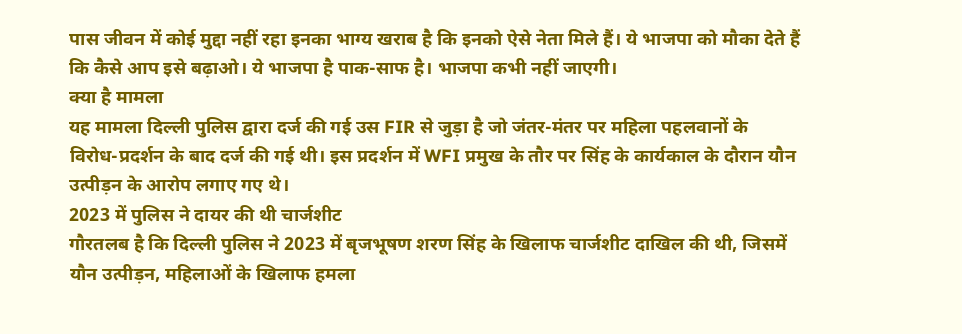पास जीवन में कोई मुद्दा नहीं रहा इनका भाग्य खराब है कि इनको ऐसे नेता मिले हैं। ये भाजपा को मौका देते हैं कि कैसे आप इसे बढ़ाओ। ये भाजपा है पाक-साफ है। भाजपा कभी नहीं जाएगी।
क्या है मामला
यह मामला दिल्ली पुलिस द्वारा दर्ज की गई उस FIR से जुड़ा है जो जंतर-मंतर पर महिला पहलवानों के विरोध-प्रदर्शन के बाद दर्ज की गई थी। इस प्रदर्शन में WFI प्रमुख के तौर पर सिंह के कार्यकाल के दौरान यौन उत्पीड़न के आरोप लगाए गए थे।
2023 में पुलिस ने दायर की थी चार्जशीट
गौरतलब है कि दिल्ली पुलिस ने 2023 में बृजभूषण शरण सिंह के खिलाफ चार्जशीट दाखिल की थी, जिसमें यौन उत्पीड़न, महिलाओं के खिलाफ हमला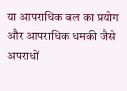या आपराधिक बल का प्रयोग और आपराधिक धमकी जैसे अपराधों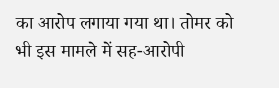का आरोप लगाया गया था। तोमर को भी इस मामले में सह-आरोपी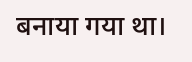बनाया गया था।